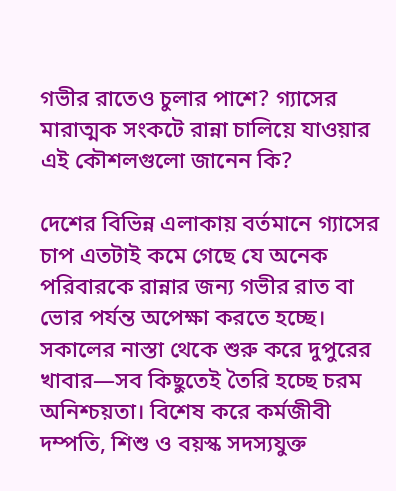গভীর রাতেও চুলার পাশে? গ্যাসের মারাত্মক সংকটে রান্না চালিয়ে যাওয়ার এই কৌশলগুলো জানেন কি?

দেশের বিভিন্ন এলাকায় বর্তমানে গ্যাসের চাপ এতটাই কমে গেছে যে অনেক পরিবারকে রান্নার জন্য গভীর রাত বা ভোর পর্যন্ত অপেক্ষা করতে হচ্ছে। সকালের নাস্তা থেকে শুরু করে দুপুরের খাবার—সব কিছুতেই তৈরি হচ্ছে চরম অনিশ্চয়তা। বিশেষ করে কর্মজীবী দম্পতি, শিশু ও বয়স্ক সদস্যযুক্ত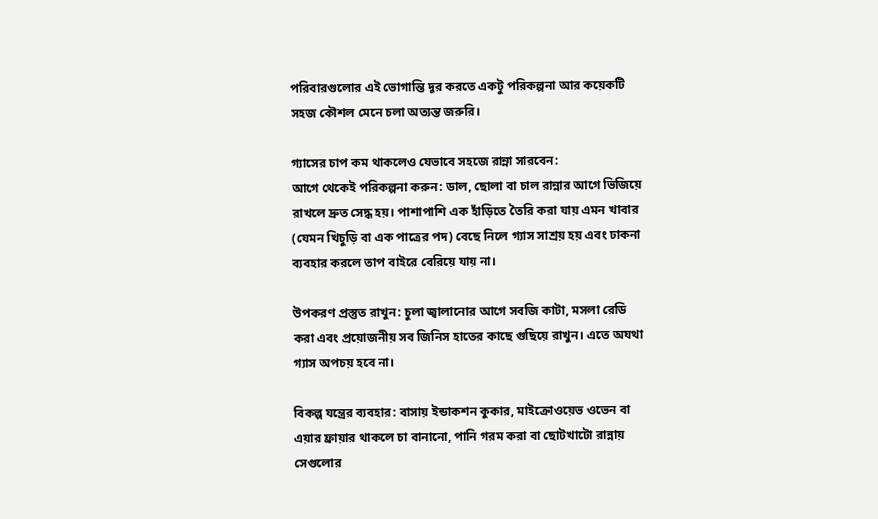পরিবারগুলোর এই ভোগান্তি দূর করতে একটু পরিকল্পনা আর কয়েকটি সহজ কৌশল মেনে চলা অত্যন্ত জরুরি।

গ্যাসের চাপ কম থাকলেও যেভাবে সহজে রান্না সারবেন:
আগে থেকেই পরিকল্পনা করুন: ডাল, ছোলা বা চাল রান্নার আগে ভিজিয়ে রাখলে দ্রুত সেদ্ধ হয়। পাশাপাশি এক হাঁড়িতে তৈরি করা যায় এমন খাবার (যেমন খিচুড়ি বা এক পাত্রের পদ) বেছে নিলে গ্যাস সাশ্রয় হয় এবং ঢাকনা ব্যবহার করলে তাপ বাইরে বেরিয়ে যায় না।

উপকরণ প্রস্তুত রাখুন: চুলা জ্বালানোর আগে সবজি কাটা, মসলা রেডি করা এবং প্রয়োজনীয় সব জিনিস হাতের কাছে গুছিয়ে রাখুন। এতে অযথা গ্যাস অপচয় হবে না।

বিকল্প যন্ত্রের ব্যবহার: বাসায় ইন্ডাকশন কুকার, মাইক্রোওয়েভ ওভেন বা এয়ার ফ্রায়ার থাকলে চা বানানো, পানি গরম করা বা ছোটখাটো রান্নায় সেগুলোর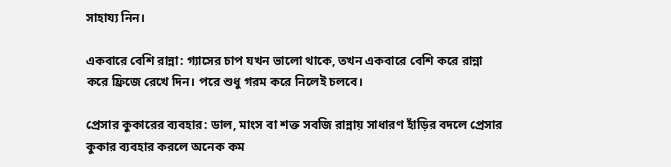সাহায্য নিন।

একবারে বেশি রান্না: গ্যাসের চাপ যখন ভালো থাকে, তখন একবারে বেশি করে রান্না করে ফ্রিজে রেখে দিন। পরে শুধু গরম করে নিলেই চলবে।

প্রেসার কুকারের ব্যবহার: ডাল, মাংস বা শক্ত সবজি রান্নায় সাধারণ হাঁড়ির বদলে প্রেসার কুকার ব্যবহার করলে অনেক কম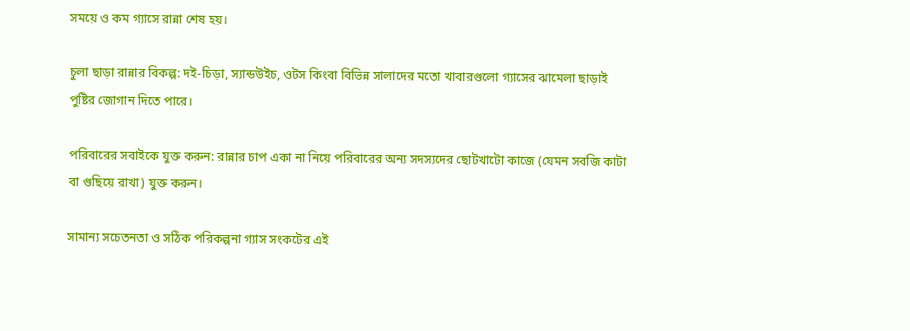সময়ে ও কম গ্যাসে রান্না শেষ হয়।

চুলা ছাড়া রান্নার বিকল্প: দই-চিড়া, স্যান্ডউইচ, ওটস কিংবা বিভিন্ন সালাদের মতো খাবারগুলো গ্যাসের ঝামেলা ছাড়াই পুষ্টির জোগান দিতে পারে।

পরিবারের সবাইকে যুক্ত করুন: রান্নার চাপ একা না নিয়ে পরিবারের অন্য সদস্যদের ছোটখাটো কাজে (যেমন সবজি কাটা বা গুছিয়ে রাখা) যুক্ত করুন।

সামান্য সচেতনতা ও সঠিক পরিকল্পনা গ্যাস সংকটের এই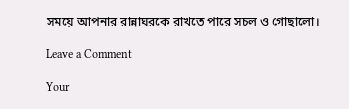সময়ে আপনার রান্নাঘরকে রাখতে পারে সচল ও গোছালো।

Leave a Comment

Your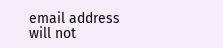email address will not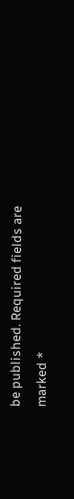be published. Required fields are marked *